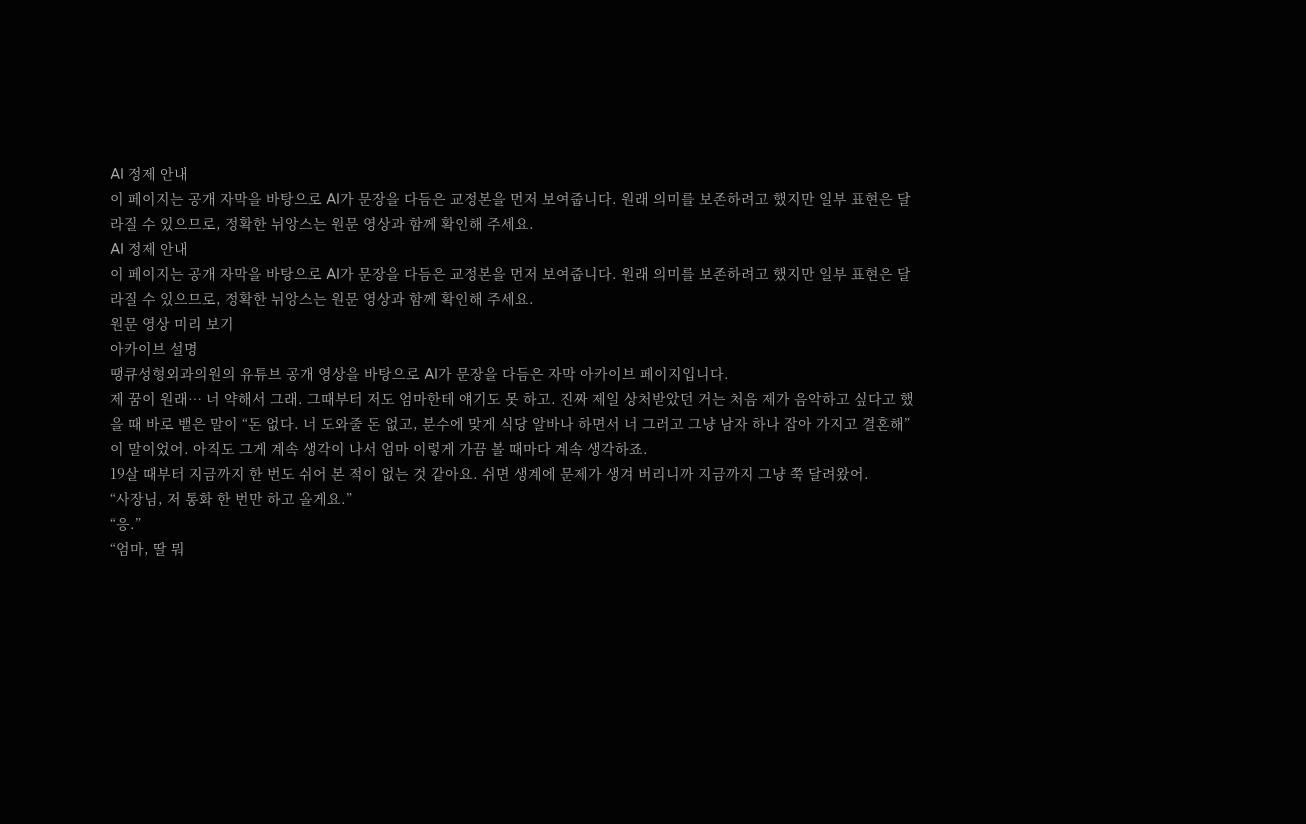AI 정제 안내
이 페이지는 공개 자막을 바탕으로 AI가 문장을 다듬은 교정본을 먼저 보여줍니다. 원래 의미를 보존하려고 했지만 일부 표현은 달라질 수 있으므로, 정확한 뉘앙스는 원문 영상과 함께 확인해 주세요.
AI 정제 안내
이 페이지는 공개 자막을 바탕으로 AI가 문장을 다듬은 교정본을 먼저 보여줍니다. 원래 의미를 보존하려고 했지만 일부 표현은 달라질 수 있으므로, 정확한 뉘앙스는 원문 영상과 함께 확인해 주세요.
원문 영상 미리 보기
아카이브 설명
땡큐성형외과의원의 유튜브 공개 영상을 바탕으로 AI가 문장을 다듬은 자막 아카이브 페이지입니다.
제 꿈이 원래… 너 약해서 그래. 그때부터 저도 엄마한테 얘기도 못 하고. 진짜 제일 상처받았던 거는 처음 제가 음악하고 싶다고 했을 때 바로 뱉은 말이 “돈 없다. 너 도와줄 돈 없고, 분수에 맞게 식당 알바나 하면서 너 그러고 그냥 남자 하나 잡아 가지고 결혼해” 이 말이었어. 아직도 그게 계속 생각이 나서 엄마 이렇게 가끔 볼 때마다 계속 생각하죠.
19살 때부터 지금까지 한 번도 쉬어 본 적이 없는 것 같아요. 쉬면 생계에 문제가 생겨 버리니까 지금까지 그냥 쭉 달려왔어.
“사장님, 저 통화 한 번만 하고 올게요.”
“응.”
“엄마, 딸 뭐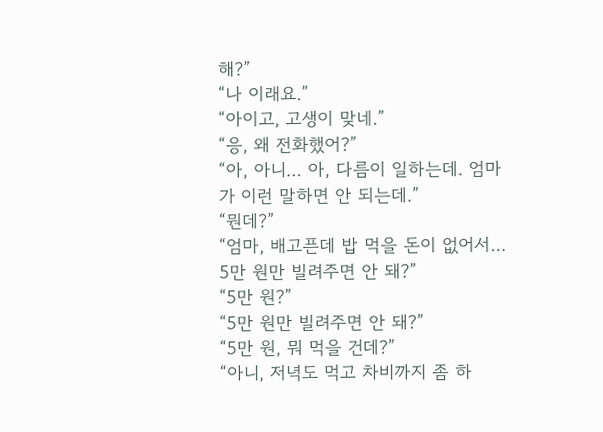해?”
“나 이래요.”
“아이고, 고생이 맞네.”
“응, 왜 전화했어?”
“아, 아니… 아, 다름이 일하는데. 엄마가 이런 말하면 안 되는데.”
“뭔데?”
“엄마, 배고픈데 밥 먹을 돈이 없어서… 5만 원만 빌려주면 안 돼?”
“5만 원?”
“5만 원만 빌려주면 안 돼?”
“5만 원, 뭐 먹을 건데?”
“아니, 저녁도 먹고 차비까지 좀 하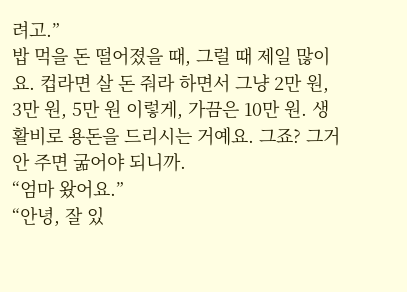려고.”
밥 먹을 돈 떨어졌을 때, 그럴 때 제일 많이요. 컵라면 살 돈 줘라 하면서 그냥 2만 원, 3만 원, 5만 원 이렇게, 가끔은 10만 원. 생활비로 용돈을 드리시는 거예요. 그죠? 그거 안 주면 굶어야 되니까.
“엄마 왔어요.”
“안녕, 잘 있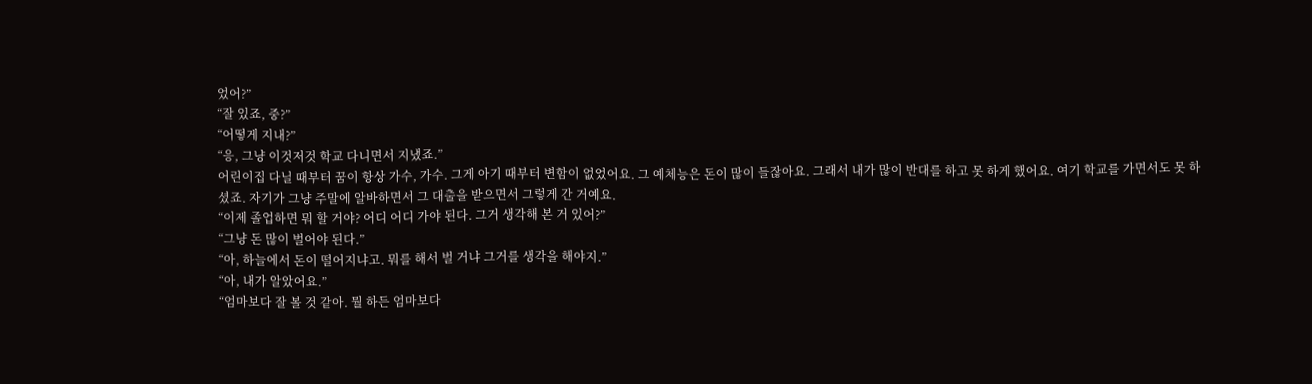었어?”
“잘 있죠, 중?”
“어떻게 지내?”
“응, 그냥 이것저것 학교 다니면서 지냈죠.”
어린이집 다닐 때부터 꿈이 항상 가수, 가수. 그게 아기 때부터 변함이 없었어요. 그 예체능은 돈이 많이 들잖아요. 그래서 내가 많이 반대를 하고 못 하게 했어요. 여기 학교를 가면서도 못 하셨죠. 자기가 그냥 주말에 알바하면서 그 대출을 받으면서 그렇게 간 거예요.
“이제 졸업하면 뭐 할 거야? 어디 어디 가야 된다. 그거 생각해 본 거 있어?”
“그냥 돈 많이 벌어야 된다.”
“아, 하늘에서 돈이 떨어지냐고. 뭐를 해서 벌 거냐 그거를 생각을 해야지.”
“아, 내가 알았어요.”
“엄마보다 잘 볼 것 같아. 뭘 하든 엄마보다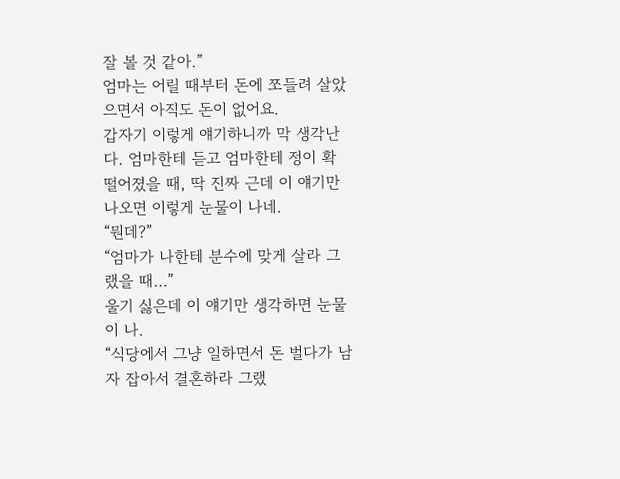잘 볼 것 같아.”
엄마는 어릴 때부터 돈에 쪼들려 살았으면서 아직도 돈이 없어요.
갑자기 이렇게 얘기하니까 막 생각난다. 엄마한테 듣고 엄마한테 정이 확 떨어졌을 때, 딱 진짜 근데 이 얘기만 나오면 이렇게 눈물이 나네.
“뭔데?”
“엄마가 나한테 분수에 맞게 살라 그랬을 때…”
울기 싫은데 이 얘기만 생각하면 눈물이 나.
“식당에서 그냥 일하면서 돈 벌다가 남자 잡아서 결혼하라 그랬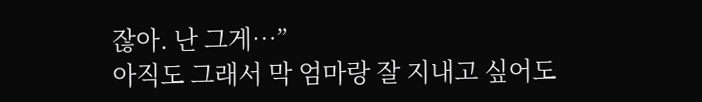잖아. 난 그게…”
아직도 그래서 막 엄마랑 잘 지내고 싶어도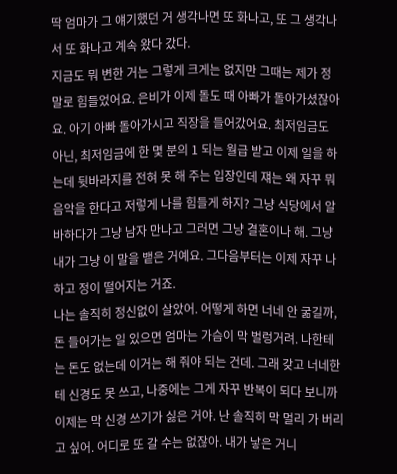딱 엄마가 그 얘기했던 거 생각나면 또 화나고, 또 그 생각나서 또 화나고 계속 왔다 갔다.
지금도 뭐 변한 거는 그렇게 크게는 없지만 그때는 제가 정말로 힘들었어요. 은비가 이제 돌도 때 아빠가 돌아가셨잖아요. 아기 아빠 돌아가시고 직장을 들어갔어요. 최저임금도 아닌, 최저임금에 한 몇 분의 1 되는 월급 받고 이제 일을 하는데 뒷바라지를 전혀 못 해 주는 입장인데 쟤는 왜 자꾸 뭐 음악을 한다고 저렇게 나를 힘들게 하지? 그냥 식당에서 알바하다가 그냥 남자 만나고 그러면 그냥 결혼이나 해. 그냥 내가 그냥 이 말을 뱉은 거예요. 그다음부터는 이제 자꾸 나하고 정이 떨어지는 거죠.
나는 솔직히 정신없이 살았어. 어떻게 하면 너네 안 굶길까, 돈 들어가는 일 있으면 엄마는 가슴이 막 벌렁거려. 나한테는 돈도 없는데 이거는 해 줘야 되는 건데. 그래 갖고 너네한테 신경도 못 쓰고, 나중에는 그게 자꾸 반복이 되다 보니까 이제는 막 신경 쓰기가 싫은 거야. 난 솔직히 막 멀리 가 버리고 싶어. 어디로 또 갈 수는 없잖아. 내가 낳은 거니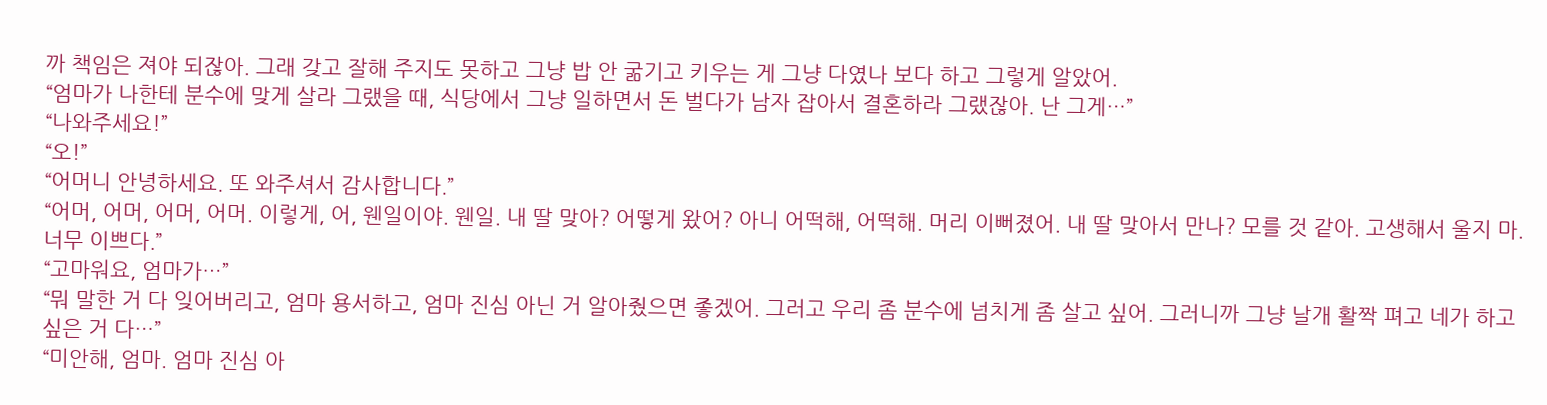까 책임은 져야 되잖아. 그래 갖고 잘해 주지도 못하고 그냥 밥 안 굶기고 키우는 게 그냥 다였나 보다 하고 그렇게 알았어.
“엄마가 나한테 분수에 맞게 살라 그랬을 때, 식당에서 그냥 일하면서 돈 벌다가 남자 잡아서 결혼하라 그랬잖아. 난 그게…”
“나와주세요!”
“오!”
“어머니 안녕하세요. 또 와주셔서 감사합니다.”
“어머, 어머, 어머, 어머. 이렇게, 어, 웬일이야. 웬일. 내 딸 맞아? 어떻게 왔어? 아니 어떡해, 어떡해. 머리 이뻐졌어. 내 딸 맞아서 만나? 모를 것 같아. 고생해서 울지 마. 너무 이쁘다.”
“고마워요, 엄마가…”
“뭐 말한 거 다 잊어버리고, 엄마 용서하고, 엄마 진심 아닌 거 알아줬으면 좋겠어. 그러고 우리 좀 분수에 넘치게 좀 살고 싶어. 그러니까 그냥 날개 활짝 펴고 네가 하고 싶은 거 다…”
“미안해, 엄마. 엄마 진심 아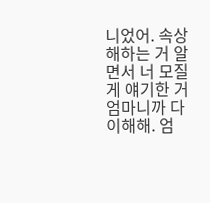니었어. 속상해하는 거 알면서 너 모질게 얘기한 거 엄마니까 다 이해해. 엄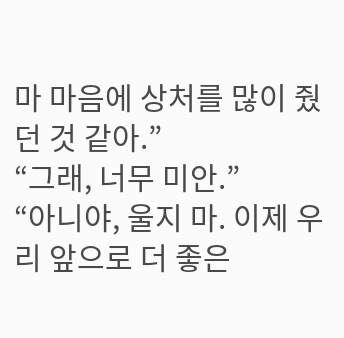마 마음에 상처를 많이 줬던 것 같아.”
“그래, 너무 미안.”
“아니야, 울지 마. 이제 우리 앞으로 더 좋은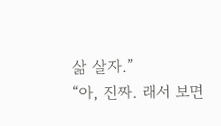삶 살자.”
“아, 진짜. 래서 보면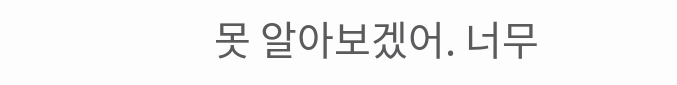못 알아보겠어. 너무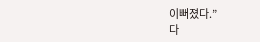이뻐졌다.”
다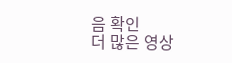음 확인
더 많은 영상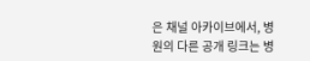은 채널 아카이브에서, 병원의 다른 공개 링크는 병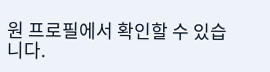원 프로필에서 확인할 수 있습니다.